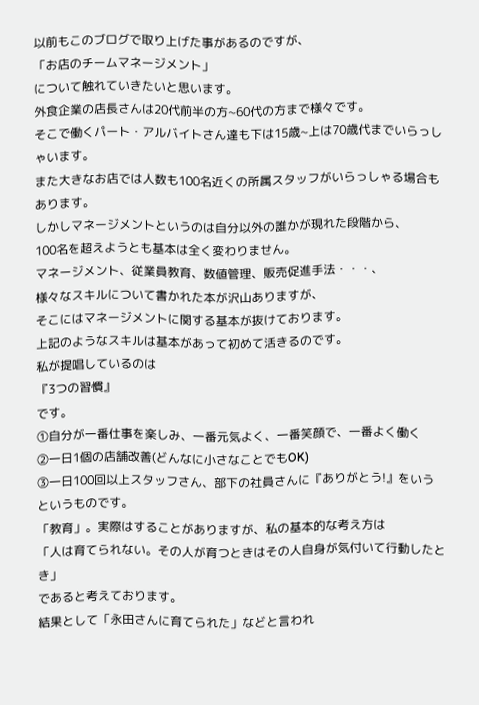以前もこのブログで取り上げた事があるのですが、
「お店のチームマネージメント」
について触れていきたいと思います。
外食企業の店長さんは20代前半の方~60代の方まで様々です。
そこで働くパート・アルバイトさん達も下は15歳~上は70歳代までいらっしゃいます。
また大きなお店では人数も100名近くの所属スタッフがいらっしゃる場合もあります。
しかしマネージメントというのは自分以外の誰かが現れた段階から、
100名を超えようとも基本は全く変わりません。
マネージメント、従業員教育、数値管理、販売促進手法・・・、
様々なスキルについて書かれた本が沢山ありますが、
そこにはマネージメントに関する基本が抜けております。
上記のようなスキルは基本があって初めて活きるのです。
私が提唱しているのは
『3つの習慣』
です。
①自分が一番仕事を楽しみ、一番元気よく、一番笑顔で、一番よく働く
②一日1個の店舗改善(どんなに小さなことでもOK)
③一日100回以上スタッフさん、部下の社員さんに『ありがとう!』をいう
というものです。
「教育」。実際はすることがありますが、私の基本的な考え方は
「人は育てられない。その人が育つときはその人自身が気付いて行動したとき」
であると考えております。
結果として「永田さんに育てられた」などと言われ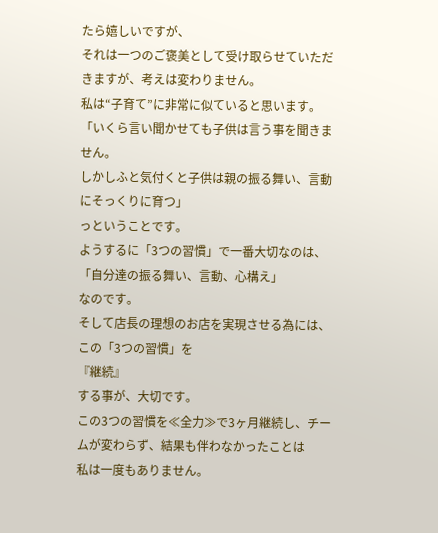たら嬉しいですが、
それは一つのご褒美として受け取らせていただきますが、考えは変わりません。
私は“子育て”に非常に似ていると思います。
「いくら言い聞かせても子供は言う事を聞きません。
しかしふと気付くと子供は親の振る舞い、言動にそっくりに育つ」
っということです。
ようするに「3つの習慣」で一番大切なのは、
「自分達の振る舞い、言動、心構え」
なのです。
そして店長の理想のお店を実現させる為には、この「3つの習慣」を
『継続』
する事が、大切です。
この3つの習慣を≪全力≫で3ヶ月継続し、チームが変わらず、結果も伴わなかったことは
私は一度もありません。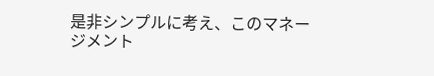是非シンプルに考え、このマネージメント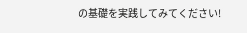の基礎を実践してみてください!